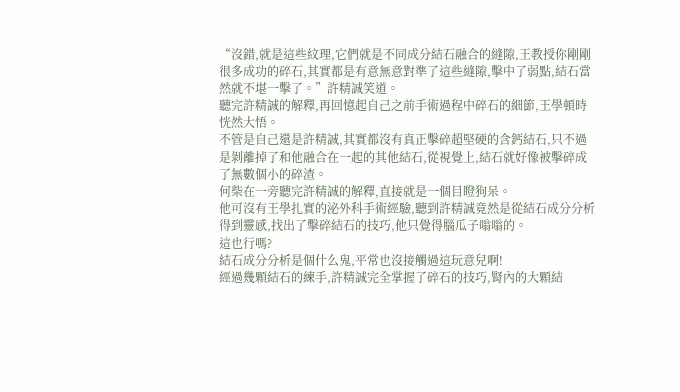“沒錯,就是這些紋理,它們就是不同成分結石融合的縫隙,王教授你剛剛很多成功的碎石,其實都是有意無意對準了這些縫隙,擊中了弱點,結石當然就不堪一擊了。”許精誠笑道。
聽完許精誠的解釋,再回憶起自己之前手術過程中碎石的細節,王學頓時恍然大悟。
不管是自己還是許精誠,其實都沒有真正擊碎超堅硬的含鈣結石,只不過是剝離掉了和他融合在一起的其他結石,從視覺上,結石就好像被擊碎成了無數個小的碎渣。
何柴在一旁聽完許精誠的解釋,直接就是一個目瞪狗呆。
他可沒有王學扎實的泌外科手術經驗,聽到許精誠竟然是從結石成分分析得到靈感,找出了擊碎結石的技巧,他只覺得腦瓜子嗡嗡的。
這也行嗎?
結石成分分析是個什么鬼,平常也沒接觸過這玩意兒啊!
經過幾顆結石的練手,許精誠完全掌握了碎石的技巧,腎內的大顆結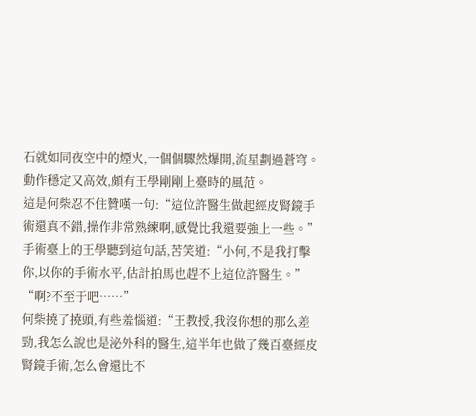石就如同夜空中的煙火,一個個驟然爆開,流星劃過蒼穹。
動作穩定又高效,頗有王學剛剛上臺時的風范。
這是何柴忍不住贊嘆一句:“這位許醫生做起經皮腎鏡手術還真不錯,操作非常熟練啊,感覺比我還要強上一些。”
手術臺上的王學聽到這句話,苦笑道:“小何,不是我打擊你,以你的手術水平,估計拍馬也趕不上這位許醫生。”
“啊?不至于吧……”
何柴撓了撓頭,有些羞惱道:“王教授,我沒你想的那么差勁,我怎么說也是泌外科的醫生,這半年也做了幾百臺經皮腎鏡手術,怎么會還比不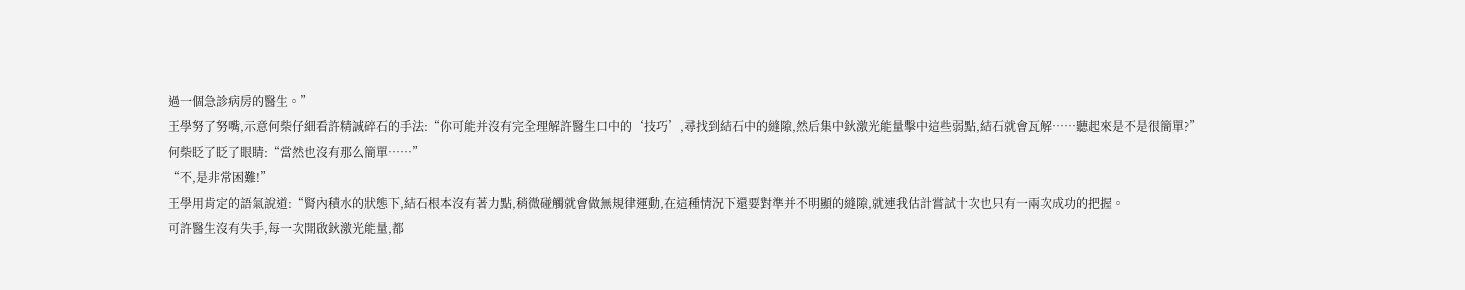過一個急診病房的醫生。”
王學努了努嘴,示意何柴仔細看許精誠碎石的手法:“你可能并沒有完全理解許醫生口中的‘技巧’,尋找到結石中的縫隙,然后集中鈥激光能量擊中這些弱點,結石就會瓦解……聽起來是不是很簡單?”
何柴眨了眨了眼睛:“當然也沒有那么簡單……”
“不,是非常困難!”
王學用肯定的語氣說道:“腎內積水的狀態下,結石根本沒有著力點,稍微碰觸就會做無規律運動,在這種情況下還要對準并不明顯的縫隙,就連我估計嘗試十次也只有一兩次成功的把握。
可許醫生沒有失手,每一次開啟鈥激光能量,都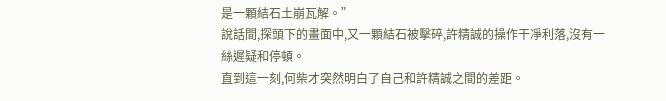是一顆結石土崩瓦解。”
說話間,探頭下的畫面中,又一顆結石被擊碎,許精誠的操作干凈利落,沒有一絲遲疑和停頓。
直到這一刻,何柴才突然明白了自己和許精誠之間的差距。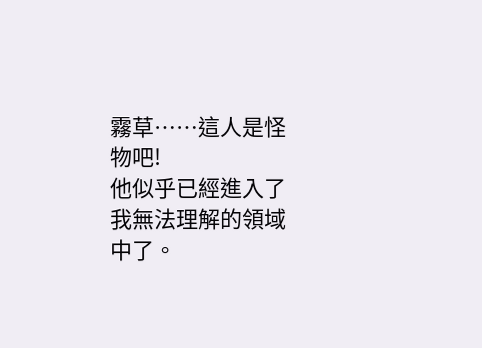霧草……這人是怪物吧!
他似乎已經進入了我無法理解的領域中了。